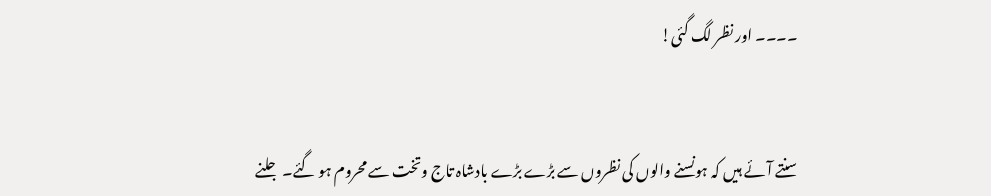۔۔۔۔ اور نظر لگ گئی!


سنتے آئے ہیں کہ ہونسنے والوں کی نظروں سے بڑے بڑے بادشاہ تاج وتخت سے محروم ہو گئے۔ جلنے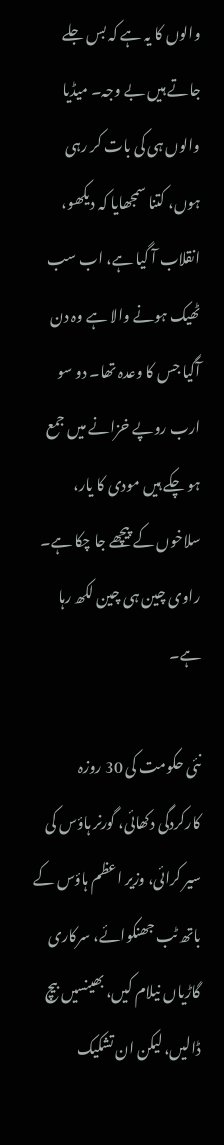والوں کا یہ ہے کہ بس جلے جاتے ہیں بے وجہ۔ میڈیا والوں ہی کی بات کر رہی ہوں، کتنا سمجھایا کہ دیکھو، انقلاب آ گیا ہے، اب سب ٹھیک ہونے والا ہے وہ دن آگیا جس کا وعدہ تھا۔ دو سو ارب روپے خزانے میں جمع ہو چکے ہیں مودی کا یار، سلاخوں کے پیچھے جا چکا ہے۔ راوی چین ہی چین لکھ رہا ہے۔

نئی حکومت کی 30 روزہ کارکردگی دکھائی، گورنر ہاؤس کی سیر کرائی، وزیر اعظم ہاؤس کے باتھ ٹب جھنکوائے، سرکاری گاڑیاں نیلام کیں، بھینسیں بیچ ڈالیں، لیکن ان تشکیک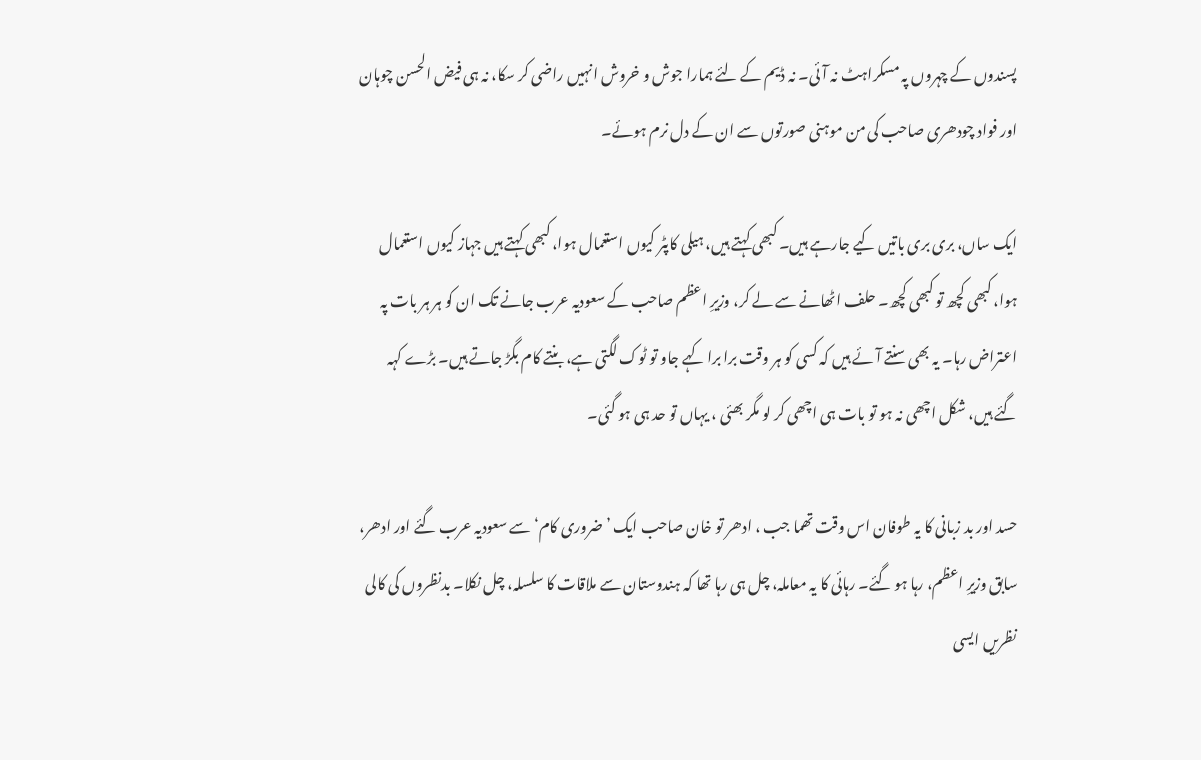پسندوں کے چہروں پہ مسکراہٹ نہ آئی۔ نہ ڈیم کے لئے ہمارا جوش و خروش انہیں راضی کر سکا، نہ ہی فیض الحسن چوہان اور فواد چودھری صاحب کی من موہنی صورتوں سے ان کے دل نرم ہوئے۔

ایک ساں، بری بری باتیں کیے جارہے ہیں۔ کبھی کہتے ہیں، ہیلی کاپٹر کیوں استعمال ہوا، کبھی کہتے ہیں جہاز کیوں استعمال ہوا، کبھی کچھ تو کبھی کچھ۔ حلف اٹھانے سے لے کر، وزیرِ اعظم صاحب کے سعودیہ عرب جانے تک ان کو ہر ہر بات پہ اعتراض رہا۔ یہ بھی سنتے آئے ہیں کہ کسی کو ہر وقت برا برا کہے جاو تو ٹوک لگتی ہے، بنتے کام بگڑ جاتے ہیں۔ بڑے کہہ گئے ہیں، شکل اچھی نہ ہو تو بات ہی اچھی کر لو مگر بھئی ، یہاں تو حد ہی ہو گئی۔

حسد اور بد زبانی کا یہ طوفان اس وقت تھما جب ، ادھر تو خان صاحب ایک ’ضروری کام‘ سے سعودیہ عرب گئے اور ادھر، سابق وزیرِ اعظم، رہا ہو گئے۔ رہائی کا یہ معاملہ، چل ہی رہا تھا کہ ہندوستان سے ملاقات کا سلسلہ، چل نکلا۔ بدنظروں کی کالی نظریں ایسی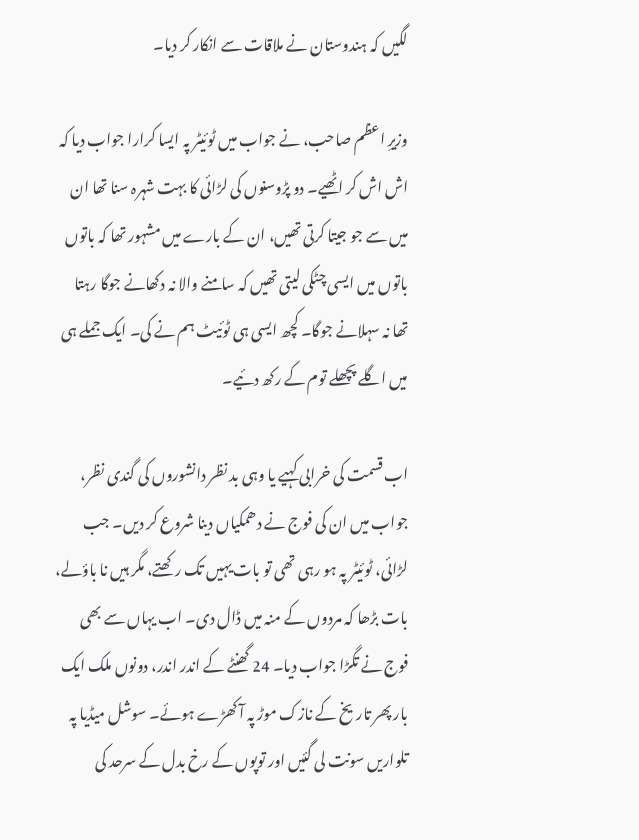لگیں کہ ہندوستان نے ملاقات سے انکار کر دیا۔

وزیرِ اعظم صاحب، نے جواب میں ٹوئیٹر پہ ایسا کرارا جواب دیا کہ اش اش کر اٹھیے۔ دو پڑوسنوں کی لڑائی کا بہت شہرہ سنا تھا ان میں سے جو جیتا کرتی تھیں، ان کے بارے میں مشہور تھا کہ باتوں باتوں میں ایسی چٹکی لیتی تھیں کہ سامنے والا نہ دکھانے جوگا رہتا تھا نہ سہلانے جوگا۔ کچھ ایسی ہی ٹوئیٹ ہم نے کی۔ ایک جملے ہی میں اگلے پچھلے توم کے رکھ دئیے۔

اب قسمت کی خرابی کہیے یا وہی بد نظر دانشوروں کی گندی نظر، جواب میں ان کی فوج نے دھمکیاں دینا شروع کر دیں۔ جب لڑائی، ٹوئیٹر پہ ہو رہی تھی تو بات یہیں تک رکھتے، مگر ہیں نا باؤلے، بات بڑھا کہ مردوں کے منہ میں ڈال دی۔ اب یہاں سے بھی فوج نے تگڑا جواب دیا۔ 24 گھنٹے کے اندر اندر، دونوں ملک ایک بار پھر تاریخ کے نازک موڑ پہ آ کھڑے ہوئے۔ سوشل میڈیا پہ تلواریں سونت لی گئیں اور توپوں کے رخ بدل کے سرحد کی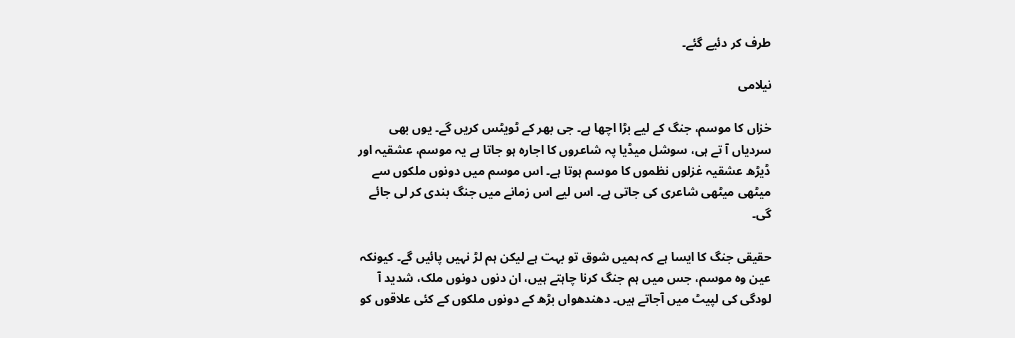طرف کر دئیے گئے۔

نیلامی

خزاں کا موسم، جنگ کے لیے بڑا اچھا ہے۔ جی بھر کے ٹویٹس کریں گے۔ یوں بھی سردیاں آ تے ہی، سوشل میڈیا پہ شاعروں کا اجارہ ہو جاتا ہے یہ موسم، عشقیہ اور ڈیڑھ عشقیہ غزلوں نظموں کا موسم ہوتا ہے۔ اس موسم میں دونوں ملکوں سے میٹھی میٹھی شاعری کی جاتی ہے۔ اس لیے اس زمانے میں جنگ بندی کر لی جائے گی۔

حقیقی جنگ کا ایسا ہے کہ ہمیں شوق تو بہت ہے لیکن ہم لڑ نہیں پائیں گے۔ کیونکہ عین وہ موسم، جس میں ہم جنگ کرنا چاہتے ہیں، ان دنوں دونوں ملک، شدید آ لودگی کی لپیٹ میں آجاتے ہیں۔ دھندھواں بڑھ کے دونوں ملکوں کے کئی علاقوں کو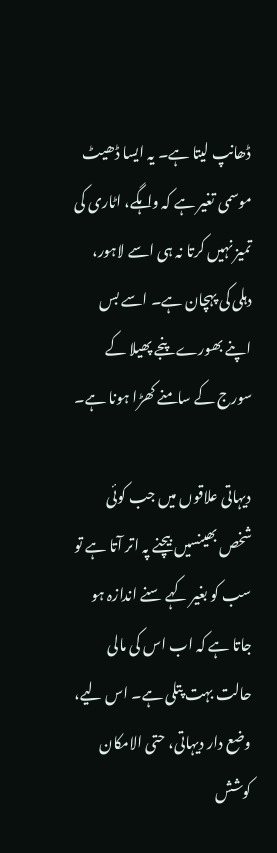ڈھانپ لیتا ہے۔ یہ ایسا ڈھیٹ موسمی تغیر ہے کہ واہگے، اٹاری کی تمیز نہیں کرتا نہ ہی اسے لاہور، دہلی کی پہچان ہے۔ اسے بس اپنے بھورے پنجے پھیلا کے سورج کے سامنے کھڑا ہونا ہے۔

دیہاتی علاقوں میں جب کوئی شخص بھینسیں بیچنے پہ اتر آتا ہے تو سب کو بغیر کہے سنے اندازہ ہو جاتا ہے کہ اب اس کی مالی حالت بہت پتلی ہے۔ اس لیے، وضع دار دیہاتی، حتی الامکان کوشش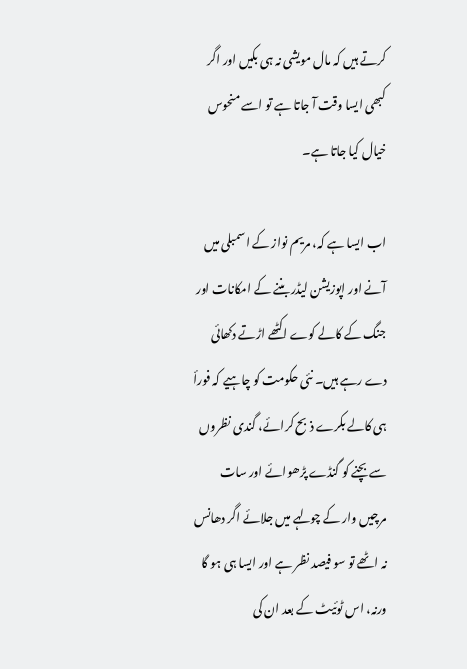کرتے ہیں کہ مال مویشی نہ ہی بکیں اور اگر کبھی ایسا وقت آ جاتا ہے تو اسے منحوس خیال کیا جاتا ہے۔

اب ایسا ہے کہ، مریم نواز کے اسمبلی میں آنے اور اپوزیشن لیڈر بننے کے امکانات اور جنگ کے کالے کوے اکٹھے اڑتے دکھائی دے رہے ہیں۔ نئی حکومت کو چاہیے کہ فورأ ہی کالے بکرے ذبح کرائے، گندی نظروں سے بچنے کو گنڈے پڑھوائے اور سات مرچیں وار کے چولہے میں جلائے اگر دھانس نہ اٹھے تو سو فیصد نظر ہے اور ایسا ہی ہو گا ورنہ، اس ٹوئیٹ کے بعد ان کی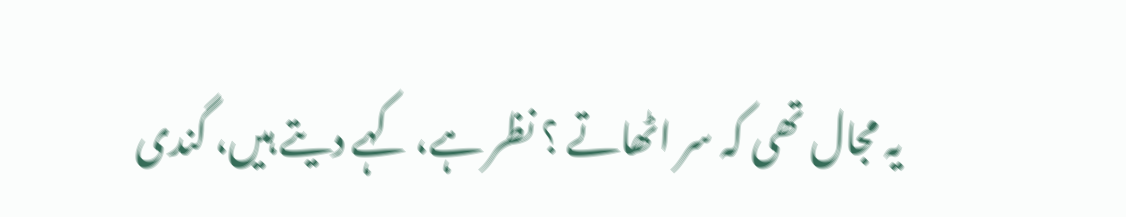یہ مجال تھی کہ سر اٹھاتے ؟ نظر ہے، کہے دیتے ہیں، گندی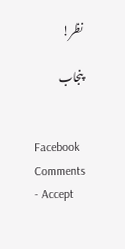نظر!

پنجاب


Facebook Comments - Accept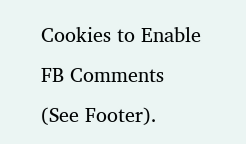Cookies to Enable FB Comments (See Footer).